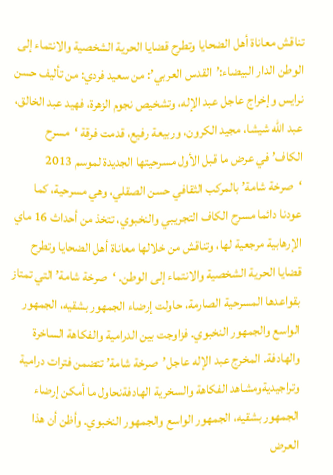تناقش معاناة أهل الضحايا وتطرح قضايا الحرية الشخصية والانتماء إلى الوطن الدار البيضاء:’القدس العربي’: من سعيد فردي: من تأليف حسن نرايس وإخراج عاجل عبد الإله، وتشخيص نجوم الزهرة، فهيد عبد الخالق، عبد الله شيشا، مجيد الكرون، وربيعة رفيع، قدمت فرقة ‘مسرح الكاف’ في عرض ما قبل الأول مسرحيتها الجديدة لموسم 2013 ‘صرخة شامة’ بالمركب الثقافي حسن الصقلي، وهي مسرحية، كما عودنا دائما مسرح الكاف التجريبي والنخبوي، تتخذ من أحداث 16 ماي الإرهابية مرجعية لها، وتناقش من خلالها معاناة أهل الضحايا وتطرح قضايا الحرية الشخصية والانتماء إلى الوطن. ‘صرخة شامة’ التي تمتاز بقواعدها المسرحية الصارمة، حاولت إرضاء الجمهور بشقيه، الجمهور الواسع والجمهور النخبوي. فزاوجت بين الدرامية والفكاهة الساخرة والهادفة. المخرج عبد الإله عاجل’صرخة شامة’ تتضمن فترات درامية وتراجيديةومشاهد الفكاهة والسخرية الهادفةنحاول ما أمكن إرضاء الجمهور بشقيه، الجمهور الواسع والجمهور النخبوي. وأظن أن هذا العرض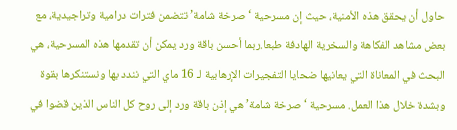حاول أن يحقق هذه الأمنية، حيث إن مسرحية ‘صرخة شامة’ تتضمن فترات درامية وتراجيدية، مع بعض مشاهد الفكاهة والسخرية الهادفة طبعا.ربما أحسن باقة ورد يمكن أن تقدمها هذه المسرحية، هي البحث في المعاناة التي يعانيها ضحايا التفجيرات الإرهابية لـ 16 ماي التي نندد بها ونستنكرها بقوة وبشدة خلال هذا العمل. مسرحية ‘صرخة شامة’ هي إذن باقة ورد إلى روح كل الناس الذين قضوا في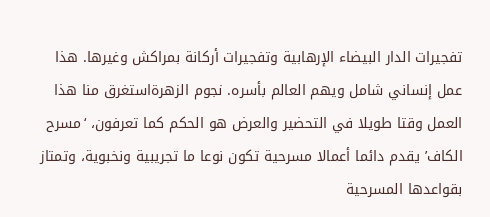تفجيرات الدار البيضاء الإرهابية وتفجيرات أركانة بمراكش وغيرها. هذا عمل إنساني شامل ويهم العالم بأسره. نجوم الزهرةاستغرق منا هذا العمل وقتا طويلا في التحضير والعرض هو الحكم كما تعرفون، ‘مسرح الكاف’ يقدم دائما أعمالا مسرحية تكون نوعا ما تجريبية ونخبوية، وتمتاز بقواعدها المسرحية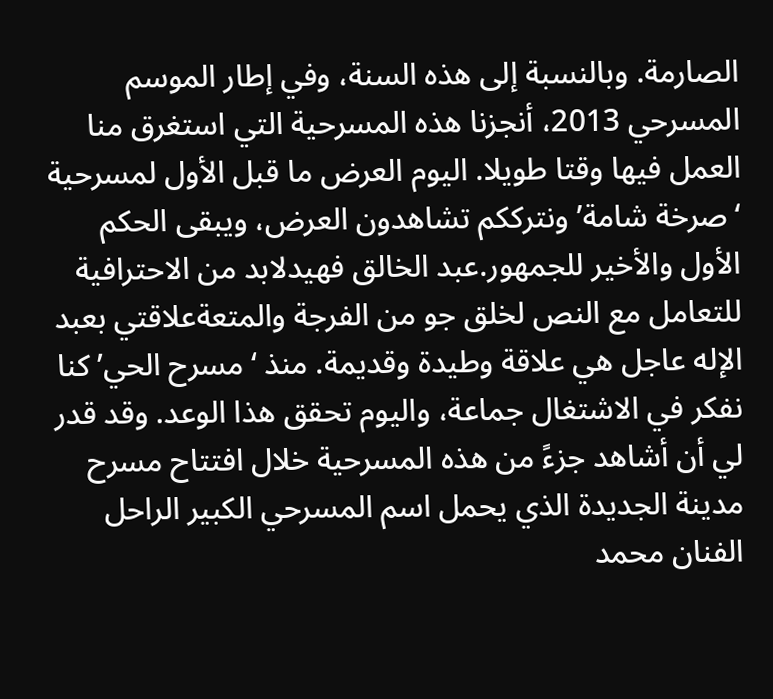الصارمة. وبالنسبة إلى هذه السنة، وفي إطار الموسم المسرحي 2013، أنجزنا هذه المسرحية التي استغرق منا العمل فيها وقتا طويلا. اليوم العرض ما قبل الأول لمسرحية ‘صرخة شامة’ ونترككم تشاهدون العرض، ويبقى الحكم الأول والأخير للجمهور.عبد الخالق فهيدلابد من الاحترافية للتعامل مع النص لخلق جو من الفرجة والمتعةعلاقتي بعبد الإله عاجل هي علاقة وطيدة وقديمة. منذ ‘مسرح الحي’ كنا نفكر في الاشتغال جماعة، واليوم تحقق هذا الوعد. وقد قدر لي أن أشاهد جزءً من هذه المسرحية خلال افتتاح مسرح مدينة الجديدة الذي يحمل اسم المسرحي الكبير الراحل الفنان محمد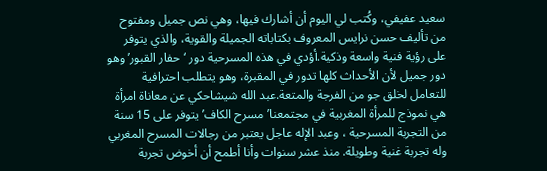سعيد عفيفي، وكُتب لي اليوم أن أشارك فيها، وهي نص جميل ومفتوح من تأليف حسن نرايس المعروف بكتاباته الجميلة والقوية، والذي يتوفر على رؤية فنية واسعة وذكية.أؤدي في هذه المسرحية دور ‘حفار القبور’ وهو دور جميل لأن الأحداث كلها تدور في المقبرة، وهو يتطلب احترافية للتعامل لخلق جو من الفرجة والمتعة.عبد الله شيشاحكي عن معاناة امرأة هي نموذج للمرأة المغربية في مجتمعنا’مسرح الكاف’ يتوفر على 15 سنة من التجربة المسرحية ، وعبد الإله عاجل يعتبر من رجالات المسرح المغربي وله تجربة غنية وطويلة. منذ عشر سنوات وأنا أطمح أن أخوض تجربة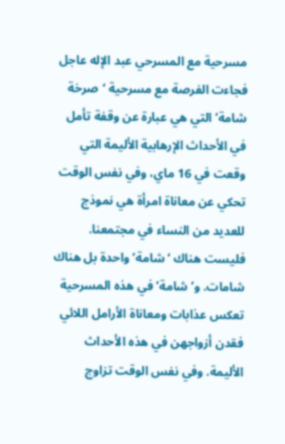مسرحية مع المسرحي عبد الإله عاجل فجاءت الفرصة مع مسرحية ‘صرخة شامة’ التي هي عبارة عن وقفة تأمل في الأحداث الإرهابية الأليمة التي وقعت في 16 ماي، وفي نفس الوقت تحكي عن معاناة امرأة هي نموذج للعديد من النساء في مجتمعنا. فليست هناك ‘شامة’ واحدة بل هناك شامات. و’شامة’ في هذه المسرحية تعكس عذابات ومعاناة الأرامل اللائي فقدن أزواجهن في هذه الأحداث الأليمة. وفي نفس الوقت تزاوج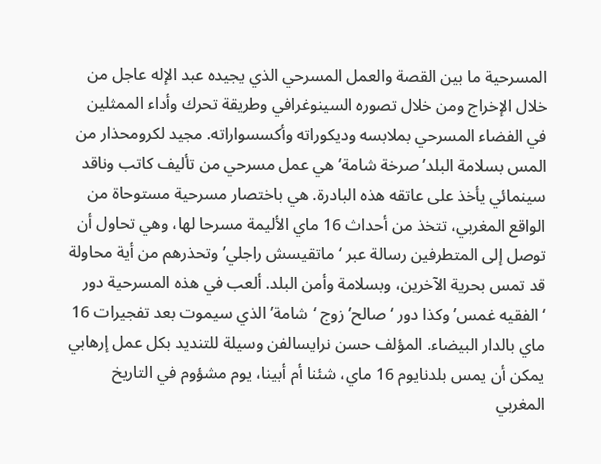المسرحية ما بين القصة والعمل المسرحي الذي يجيده عبد الإله عاجل من خلال الإخراج ومن خلال تصوره السينوغرافي وطريقة تحرك وأداء الممثلين في الفضاء المسرحي بملابسه وديكوراته وأكسسواراته. مجيد لكرومحذار من المس بسلامة البلد’صرخة شامة’ هي عمل مسرحي من تأليف كاتب وناقد سينمائي يأخذ على عاتقه هذه البادرة. هي باختصار مسرحية مستوحاة من الواقع المغربي، تتخذ من أحداث 16 ماي الأليمة مسرحا لها، وهي تحاول أن توصل إلى المتطرفين رسالة عبر ‘ماتقيسش راجلي’ وتحذرهم من أية محاولة قد تمس بحرية الآخرين، وبسلامة وأمن البلد. ألعب في هذه المسرحية دور ‘الفقيه غمس’ وكذا دور ‘صالح’ زوج ‘شامة’ الذي سيموت بعد تفجيرات 16 ماي بالدار البيضاء. المؤلف حسن نرايسالفن وسيلة للتنديد بكل عمل إرهابي يمكن أن يمس بلدنايوم 16 ماي، شئنا أم أبينا، يوم مشؤوم في التاريخ المغربي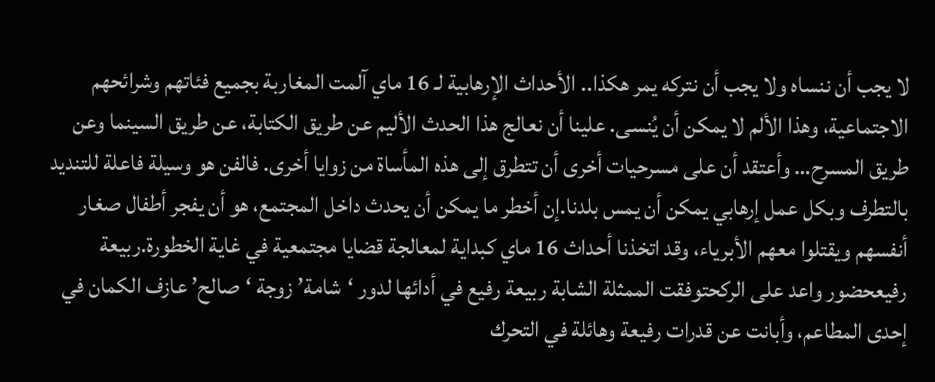لا يجب أن ننساه ولا يجب أن نتركه يمر هكذا.. الأحداث الإرهابية لـ 16 ماي آلمت المغاربة بجميع فئاتهم وشرائحهم الاجتماعية، وهذا الألم لا يمكن أن يُنسى. علينا أن نعالج هذا الحدث الأليم عن طريق الكتابة، عن طريق السينما وعن طريق المسرح… وأعتقد أن على مسرحيات أخرى أن تتطرق إلى هذه المأساة من زوايا أخرى. فالفن هو وسيلة فاعلة للتنديد بالتطرف وبكل عمل إرهابي يمكن أن يمس بلدنا.إن أخطر ما يمكن أن يحدث داخل المجتمع، هو أن يفجر أطفال صغار أنفسهم ويقتلوا معهم الأبرياء، وقد اتخذنا أحداث 16 ماي كبداية لمعالجة قضايا مجتمعية في غاية الخطورة.ربيعة رفيعحضور واعد على الركحتوفقت الممثلة الشابة ربيعة رفيع في أدائها لدور ‘شامة’ زوجة ‘صالح’ عازف الكمان في إحدى المطاعم، وأبانت عن قدرات رفيعة وهائلة في التحرك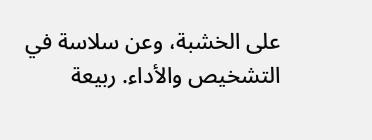على الخشبة، وعن سلاسة في التشخيص والأداء. ربيعة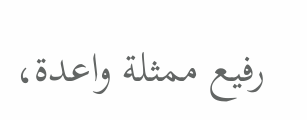رفيع ممثلة واعدة،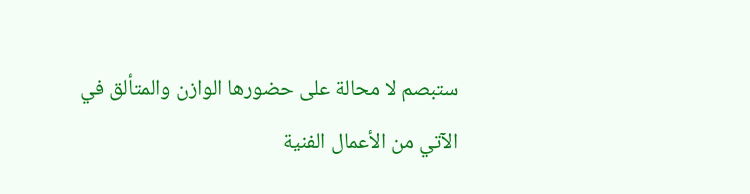ستبصم لا محالة على حضورها الوازن والمتألق في الآتي من الأعمال الفنية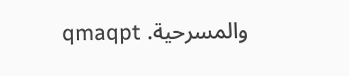والمسرحية. qmaqpt